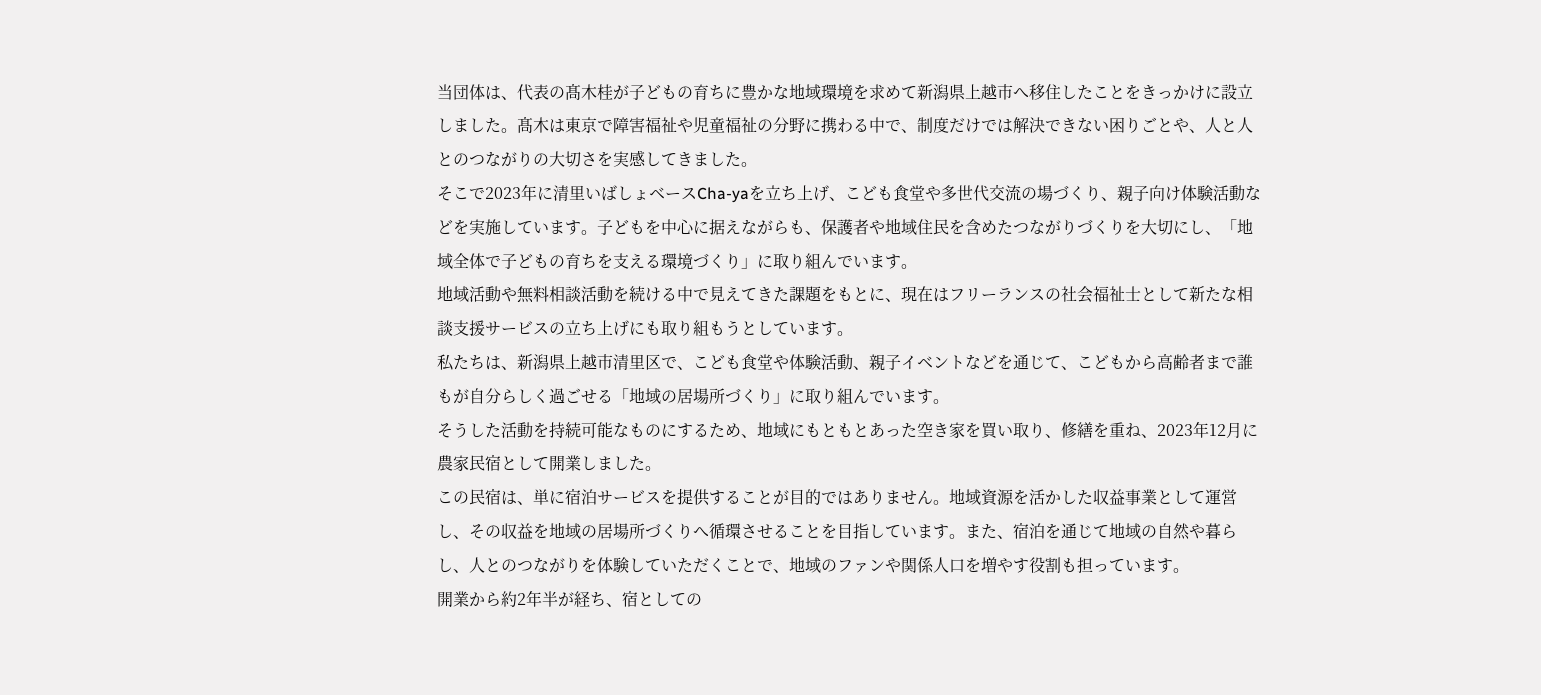当団体は、代表の髙木桂が子どもの育ちに豊かな地域環境を求めて新潟県上越市へ移住したことをきっかけに設立しました。髙木は東京で障害福祉や児童福祉の分野に携わる中で、制度だけでは解決できない困りごとや、人と人とのつながりの大切さを実感してきました。
そこで2023年に清里いばしょベースCha-yaを立ち上げ、こども食堂や多世代交流の場づくり、親子向け体験活動などを実施しています。子どもを中心に据えながらも、保護者や地域住民を含めたつながりづくりを大切にし、「地域全体で子どもの育ちを支える環境づくり」に取り組んでいます。
地域活動や無料相談活動を続ける中で見えてきた課題をもとに、現在はフリーランスの社会福祉士として新たな相談支援サービスの立ち上げにも取り組もうとしています。
私たちは、新潟県上越市清里区で、こども食堂や体験活動、親子イベントなどを通じて、こどもから高齢者まで誰もが自分らしく過ごせる「地域の居場所づくり」に取り組んでいます。
そうした活動を持続可能なものにするため、地域にもともとあった空き家を買い取り、修繕を重ね、2023年12月に農家民宿として開業しました。
この民宿は、単に宿泊サービスを提供することが目的ではありません。地域資源を活かした収益事業として運営し、その収益を地域の居場所づくりへ循環させることを目指しています。また、宿泊を通じて地域の自然や暮らし、人とのつながりを体験していただくことで、地域のファンや関係人口を増やす役割も担っています。
開業から約2年半が経ち、宿としての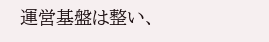運営基盤は整い、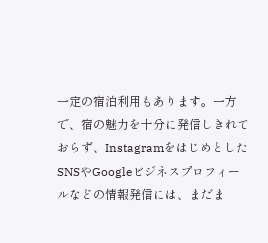一定の宿泊利用もあります。一方で、宿の魅力を十分に発信しきれておらず、InstagramをはじめとしたSNSやGoogleビジネスプロフィールなどの情報発信には、まだま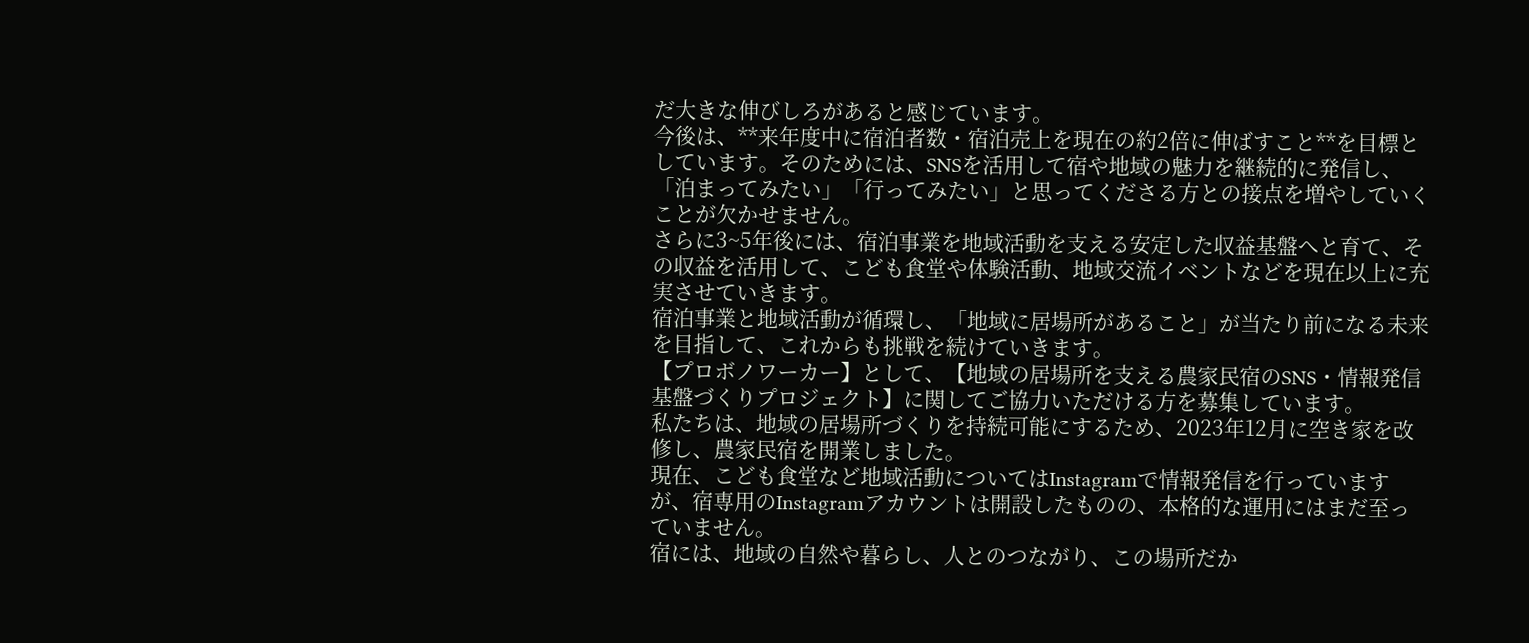だ大きな伸びしろがあると感じています。
今後は、**来年度中に宿泊者数・宿泊売上を現在の約2倍に伸ばすこと**を目標としています。そのためには、SNSを活用して宿や地域の魅力を継続的に発信し、「泊まってみたい」「行ってみたい」と思ってくださる方との接点を増やしていくことが欠かせません。
さらに3~5年後には、宿泊事業を地域活動を支える安定した収益基盤へと育て、その収益を活用して、こども食堂や体験活動、地域交流イベントなどを現在以上に充実させていきます。
宿泊事業と地域活動が循環し、「地域に居場所があること」が当たり前になる未来を目指して、これからも挑戦を続けていきます。
【プロボノワーカー】として、【地域の居場所を支える農家民宿のSNS・情報発信基盤づくりプロジェクト】に関してご協力いただける方を募集しています。
私たちは、地域の居場所づくりを持続可能にするため、2023年12月に空き家を改修し、農家民宿を開業しました。
現在、こども食堂など地域活動についてはInstagramで情報発信を行っていますが、宿専用のInstagramアカウントは開設したものの、本格的な運用にはまだ至っていません。
宿には、地域の自然や暮らし、人とのつながり、この場所だか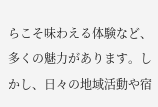らこそ味わえる体験など、多くの魅力があります。しかし、日々の地域活動や宿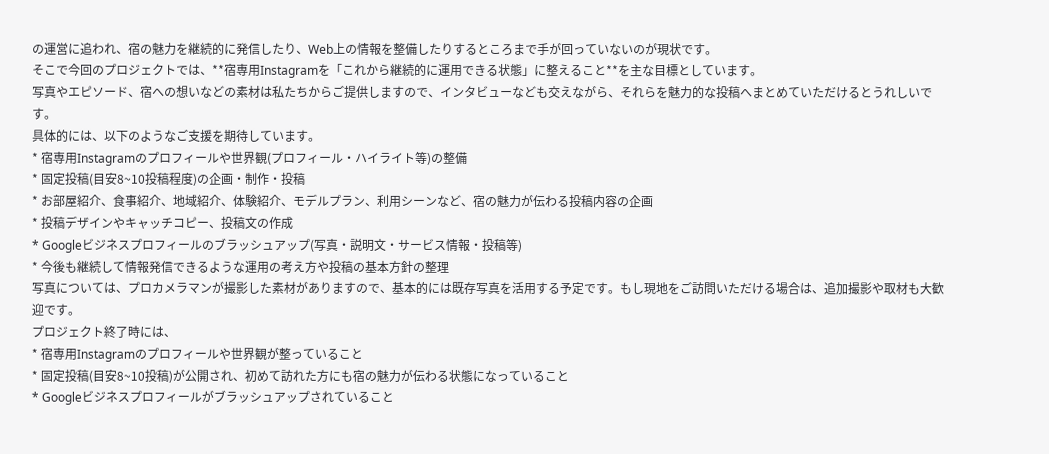の運営に追われ、宿の魅力を継続的に発信したり、Web上の情報を整備したりするところまで手が回っていないのが現状です。
そこで今回のプロジェクトでは、**宿専用Instagramを「これから継続的に運用できる状態」に整えること**を主な目標としています。
写真やエピソード、宿への想いなどの素材は私たちからご提供しますので、インタビューなども交えながら、それらを魅力的な投稿へまとめていただけるとうれしいです。
具体的には、以下のようなご支援を期待しています。
* 宿専用Instagramのプロフィールや世界観(プロフィール・ハイライト等)の整備
* 固定投稿(目安8~10投稿程度)の企画・制作・投稿
* お部屋紹介、食事紹介、地域紹介、体験紹介、モデルプラン、利用シーンなど、宿の魅力が伝わる投稿内容の企画
* 投稿デザインやキャッチコピー、投稿文の作成
* Googleビジネスプロフィールのブラッシュアップ(写真・説明文・サービス情報・投稿等)
* 今後も継続して情報発信できるような運用の考え方や投稿の基本方針の整理
写真については、プロカメラマンが撮影した素材がありますので、基本的には既存写真を活用する予定です。もし現地をご訪問いただける場合は、追加撮影や取材も大歓迎です。
プロジェクト終了時には、
* 宿専用Instagramのプロフィールや世界観が整っていること
* 固定投稿(目安8~10投稿)が公開され、初めて訪れた方にも宿の魅力が伝わる状態になっていること
* Googleビジネスプロフィールがブラッシュアップされていること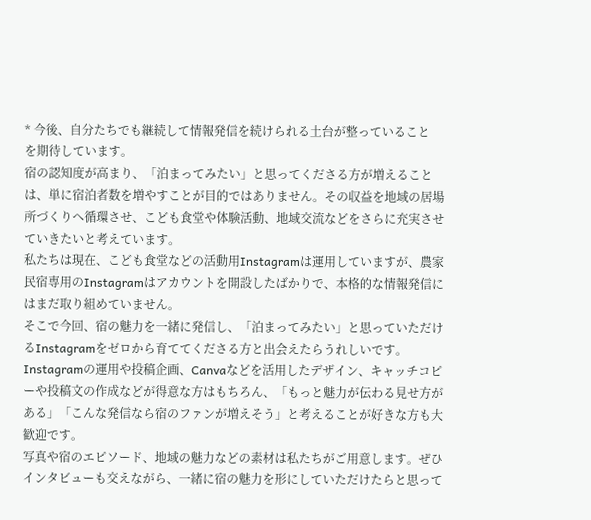* 今後、自分たちでも継続して情報発信を続けられる土台が整っていること
を期待しています。
宿の認知度が高まり、「泊まってみたい」と思ってくださる方が増えることは、単に宿泊者数を増やすことが目的ではありません。その収益を地域の居場所づくりへ循環させ、こども食堂や体験活動、地域交流などをさらに充実させていきたいと考えています。
私たちは現在、こども食堂などの活動用Instagramは運用していますが、農家民宿専用のInstagramはアカウントを開設したばかりで、本格的な情報発信にはまだ取り組めていません。
そこで今回、宿の魅力を一緒に発信し、「泊まってみたい」と思っていただけるInstagramをゼロから育ててくださる方と出会えたらうれしいです。
Instagramの運用や投稿企画、Canvaなどを活用したデザイン、キャッチコピーや投稿文の作成などが得意な方はもちろん、「もっと魅力が伝わる見せ方がある」「こんな発信なら宿のファンが増えそう」と考えることが好きな方も大歓迎です。
写真や宿のエピソード、地域の魅力などの素材は私たちがご用意します。ぜひインタビューも交えながら、一緒に宿の魅力を形にしていただけたらと思って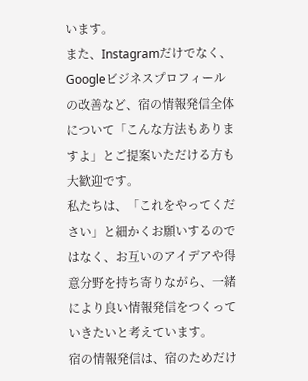います。
また、Instagramだけでなく、Googleビジネスプロフィールの改善など、宿の情報発信全体について「こんな方法もありますよ」とご提案いただける方も大歓迎です。
私たちは、「これをやってください」と細かくお願いするのではなく、お互いのアイデアや得意分野を持ち寄りながら、一緒により良い情報発信をつくっていきたいと考えています。
宿の情報発信は、宿のためだけ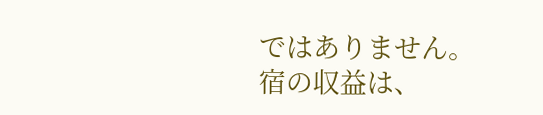ではありません。
宿の収益は、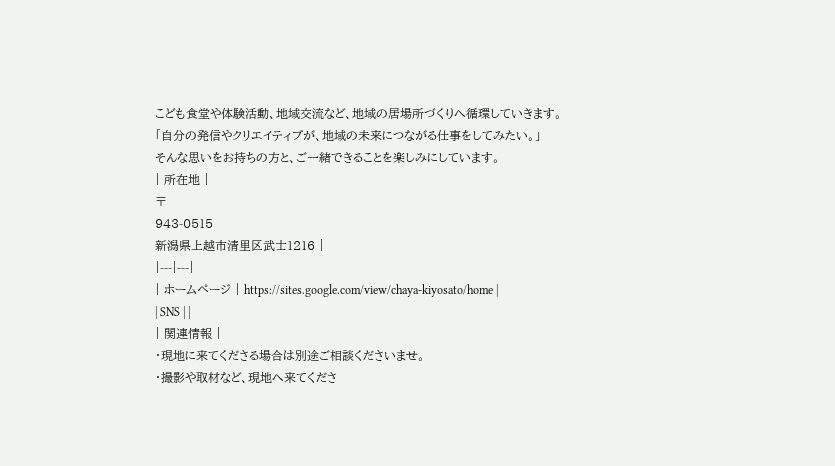こども食堂や体験活動、地域交流など、地域の居場所づくりへ循環していきます。
「自分の発信やクリエイティブが、地域の未来につながる仕事をしてみたい。」
そんな思いをお持ちの方と、ご一緒できることを楽しみにしています。
| 所在地 |
〒
943-0515
新潟県上越市清里区武士1216 |
|---|---|
| ホームページ | https://sites.google.com/view/chaya-kiyosato/home |
| SNS | |
| 関連情報 |
・現地に来てくださる場合は別途ご相談くださいませ。
・撮影や取材など、現地へ来てくださ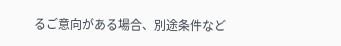るご意向がある場合、別途条件など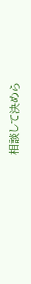相談して決めら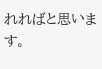れればと思います。